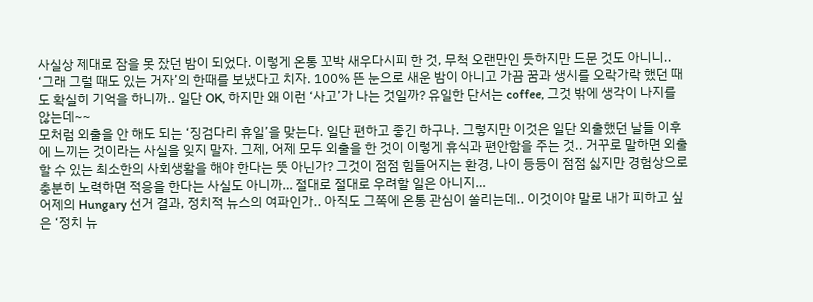사실상 제대로 잠을 못 잤던 밤이 되었다. 이렇게 온통 꼬박 새우다시피 한 것, 무척 오랜만인 듯하지만 드문 것도 아니니.. ‘그래 그럴 때도 있는 거자’의 한때를 보냈다고 치자. 100% 뜬 눈으로 새운 밤이 아니고 가끔 꿈과 생시를 오락가락 했던 때도 확실히 기억을 하니까.. 일단 OK, 하지만 왜 이런 ‘사고’가 나는 것일까? 유일한 단서는 coffee, 그것 밖에 생각이 나지를 않는데~~
모처럼 외출을 안 해도 되는 ‘징검다리 휴일’을 맞는다. 일단 편하고 좋긴 하구나. 그렇지만 이것은 일단 외출했던 날들 이후에 느끼는 것이라는 사실을 잊지 말자. 그제, 어제 모두 외출을 한 것이 이렇게 휴식과 편안함을 주는 것.. 거꾸로 말하면 외출할 수 있는 최소한의 사회생활을 해야 한다는 뜻 아닌가? 그것이 점점 힘들어지는 환경, 나이 등등이 점점 싫지만 경험상으로 충분히 노력하면 적응을 한다는 사실도 아니까… 절대로 절대로 우려할 일은 아니지…
어제의 Hungary 선거 결과, 정치적 뉴스의 여파인가.. 아직도 그쪽에 온통 관심이 쏠리는데.. 이것이야 말로 내가 피하고 싶은 ‘정치 뉴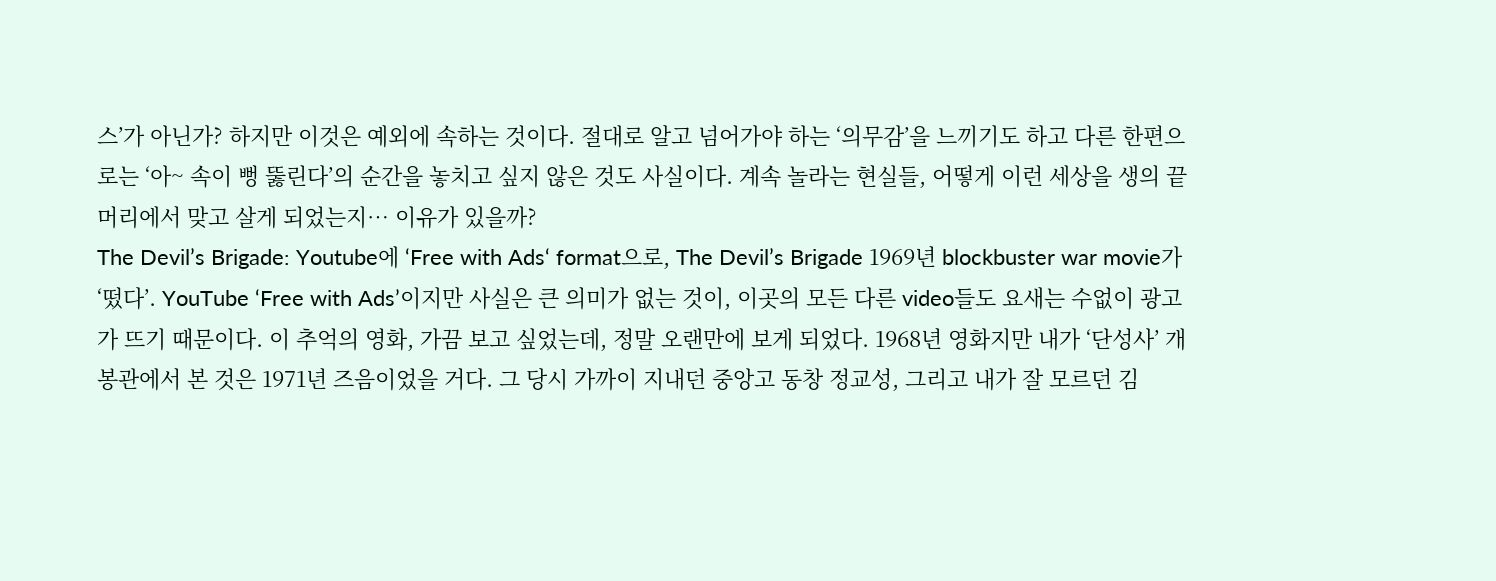스’가 아닌가? 하지만 이것은 예외에 속하는 것이다. 절대로 알고 넘어가야 하는 ‘의무감’을 느끼기도 하고 다른 한편으로는 ‘아~ 속이 뻥 뚫린다’의 순간을 놓치고 싶지 않은 것도 사실이다. 계속 놀라는 현실들, 어떻게 이런 세상을 생의 끝머리에서 맞고 살게 되었는지… 이유가 있을까?
The Devil’s Brigade: Youtube에 ‘Free with Ads‘ format으로, The Devil’s Brigade 1969년 blockbuster war movie가 ‘떴다’. YouTube ‘Free with Ads’이지만 사실은 큰 의미가 없는 것이, 이곳의 모든 다른 video들도 요새는 수없이 광고가 뜨기 때문이다. 이 추억의 영화, 가끔 보고 싶었는데, 정말 오랜만에 보게 되었다. 1968년 영화지만 내가 ‘단성사’ 개봉관에서 본 것은 1971년 즈음이었을 거다. 그 당시 가까이 지내던 중앙고 동창 정교성, 그리고 내가 잘 모르던 김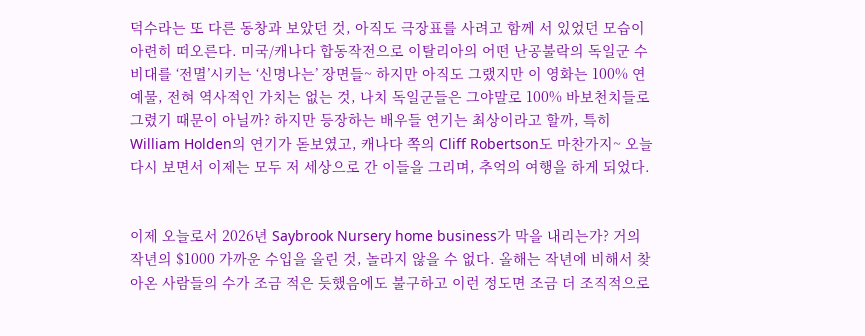덕수라는 또 다른 동창과 보았던 것, 아직도 극장표를 사려고 함께 서 있었던 모습이 아련히 떠오른다. 미국/캐나다 합동작전으로 이탈리아의 어떤 난공불락의 독일군 수비대를 ‘전멸’시키는 ‘신명나는’ 장면들~ 하지만 아직도 그랬지만 이 영화는 100% 연예물, 전혀 역사적인 가치는 없는 것, 나치 독일군들은 그야말로 100% 바보천치들로 그렸기 때문이 아닐까? 하지만 등장하는 배우들 연기는 최상이라고 할까, 특히 William Holden의 연기가 돋보였고, 캐나다 쪽의 Cliff Robertson도 마찬가지~ 오늘 다시 보면서 이제는 모두 저 세상으로 간 이들을 그리며, 추억의 여행을 하게 되었다.


이제 오늘로서 2026년 Saybrook Nursery home business가 막을 내리는가? 거의 작년의 $1000 가까운 수입을 올린 것, 놀라지 않을 수 없다. 올해는 작년에 비해서 찾아온 사람들의 수가 조금 적은 듯했음에도 불구하고 이런 정도면 조금 더 조직적으로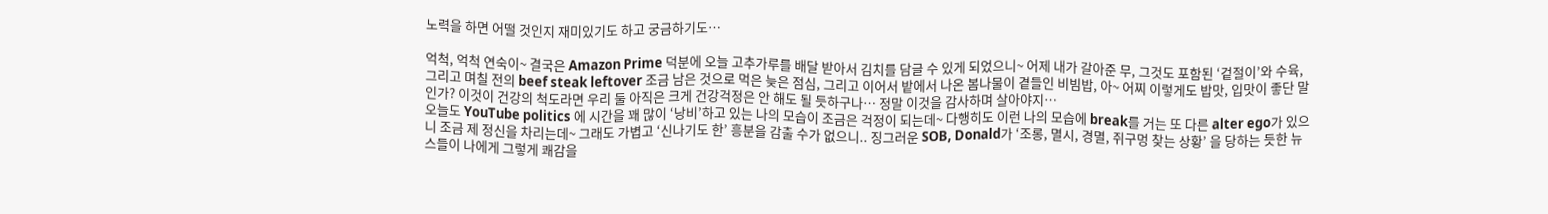노력을 하면 어떨 것인지 재미있기도 하고 궁금하기도…

억척, 억척 연숙이~ 결국은 Amazon Prime 덕분에 오늘 고추가루를 배달 받아서 김치를 담글 수 있게 되었으니~ 어제 내가 갈아준 무, 그것도 포함된 ‘겉절이’와 수육, 그리고 며칠 전의 beef steak leftover 조금 남은 것으로 먹은 늦은 점심, 그리고 이어서 밭에서 나온 봄나물이 곁들인 비빔밥, 아~ 어찌 이렇게도 밥맛, 입맛이 좋단 말인가? 이것이 건강의 척도라면 우리 둘 아직은 크게 건강걱정은 안 해도 될 듯하구나… 정말 이것을 감사하며 살아야지…
오늘도 YouTube politics 에 시간을 꽤 많이 ‘낭비’하고 있는 나의 모습이 조금은 걱정이 되는데~ 다행히도 이런 나의 모습에 break를 거는 또 다른 alter ego가 있으니 조금 제 정신을 차리는데~ 그래도 가볍고 ‘신나기도 한’ 흥분을 감출 수가 없으니.. 징그러운 SOB, Donald가 ‘조롱, 멸시, 경멸, 쥐구멍 찾는 상황’ 을 당하는 듯한 뉴스들이 나에게 그렇게 쾌감을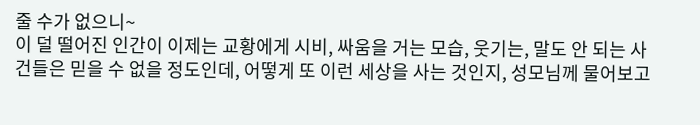줄 수가 없으니~
이 덜 떨어진 인간이 이제는 교황에게 시비, 싸움을 거는 모습, 웃기는, 말도 안 되는 사건들은 믿을 수 없을 정도인데, 어떻게 또 이런 세상을 사는 것인지, 성모님께 물어보고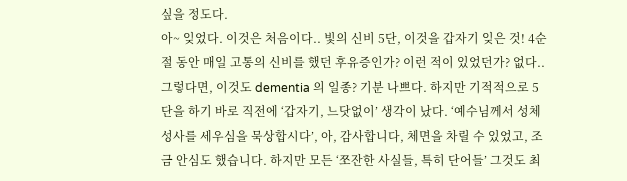싶을 정도다.
아~ 잊었다. 이것은 처음이다.. 빛의 신비 5단, 이것을 갑자기 잊은 것! 4순절 동안 매일 고통의 신비를 했던 후유증인가? 이런 적이 있었던가? 없다.. 그렇다면, 이것도 dementia 의 일종? 기분 나쁘다. 하지만 기적적으로 5단을 하기 바로 직전에 ‘갑자기, 느닷없이’ 생각이 났다. ‘예수님께서 성체성사를 세우심을 묵상합시다’, 아, 감사합니다, 체면을 차릴 수 있었고, 조금 안심도 했습니다. 하지만 모든 ‘쪼잔한 사실들, 특히 단어들’ 그것도 최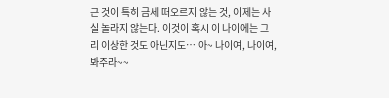근 것이 특히 금세 떠오르지 않는 것, 이제는 사실 놀라지 않는다. 이것이 혹시 이 나이에는 그리 이상한 것도 아닌지도… 아~ 나이여, 나이여, 봐주라~~